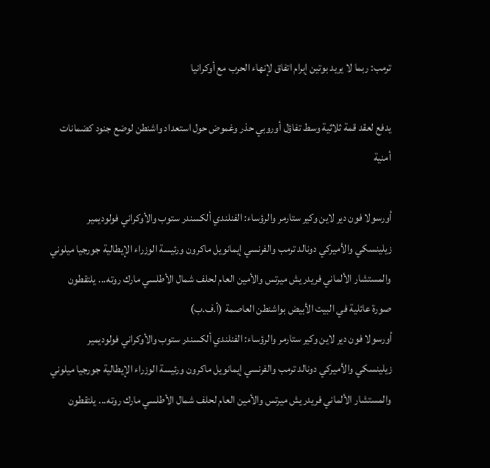ترمب: ربما لا يريد بوتين إبرام اتفاق لإنهاء الحرب مع أوكرانيا

يدفع لعقد قمة ثلاثية وسط تفاؤل أوروبي حذر وغموض حول استعداد واشنطن لوضع جنود كضمانات أمنية

أورسولا فون دير لاين وكير ستارمر والرؤساء: الفنلندي ألكسندر ستوب والأوكراني فولوديمير زيلينسكي والأميركي دونالد ترمب والفرنسي إيمانويل ماكرون ورئيسة الوزراء الإيطالية جورجيا ميلوني والمستشار الألماني فريدريش ميرتس والأمين العام لحلف شمال الأطلسي مارك روته... يلتقطون صورة عائلية في البيت الأبيض بواشنطن العاصمة (أ.ف.ب)
أورسولا فون دير لاين وكير ستارمر والرؤساء: الفنلندي ألكسندر ستوب والأوكراني فولوديمير زيلينسكي والأميركي دونالد ترمب والفرنسي إيمانويل ماكرون ورئيسة الوزراء الإيطالية جورجيا ميلوني والمستشار الألماني فريدريش ميرتس والأمين العام لحلف شمال الأطلسي مارك روته... يلتقطون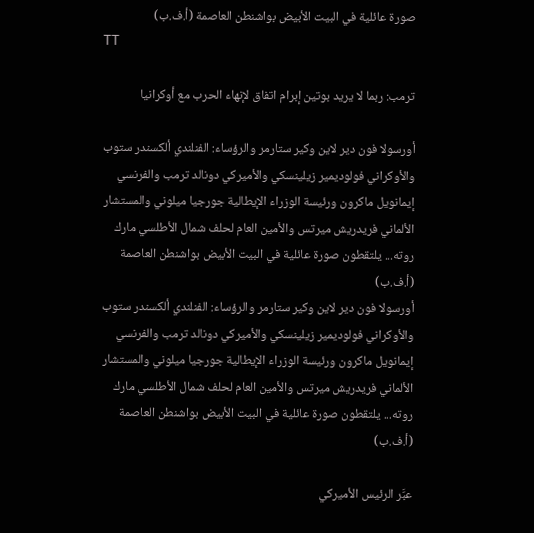صورة عائلية في البيت الأبيض بواشنطن العاصمة (أ.ف.ب)
TT

ترمب: ربما لا يريد بوتين إبرام اتفاق لإنهاء الحرب مع أوكرانيا

أورسولا فون دير لاين وكير ستارمر والرؤساء: الفنلندي ألكسندر ستوب والأوكراني فولوديمير زيلينسكي والأميركي دونالد ترمب والفرنسي إيمانويل ماكرون ورئيسة الوزراء الإيطالية جورجيا ميلوني والمستشار الألماني فريدريش ميرتس والأمين العام لحلف شمال الأطلسي مارك روته... يلتقطون صورة عائلية في البيت الأبيض بواشنطن العاصمة (أ.ف.ب)
أورسولا فون دير لاين وكير ستارمر والرؤساء: الفنلندي ألكسندر ستوب والأوكراني فولوديمير زيلينسكي والأميركي دونالد ترمب والفرنسي إيمانويل ماكرون ورئيسة الوزراء الإيطالية جورجيا ميلوني والمستشار الألماني فريدريش ميرتس والأمين العام لحلف شمال الأطلسي مارك روته... يلتقطون صورة عائلية في البيت الأبيض بواشنطن العاصمة (أ.ف.ب)

عبَّر الرئيس الأميركي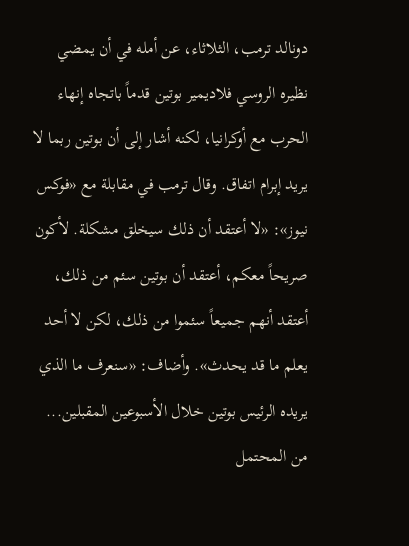دونالد ترمب، الثلاثاء، عن أمله في أن يمضي نظيره الروسي فلاديمير بوتين قدماً باتجاه إنهاء الحرب مع أوكرانيا، لكنه أشار إلى أن بوتين ربما لا يريد إبرام اتفاق. وقال ترمب في مقابلة مع «فوكس نيوز»: «لا أعتقد أن ذلك سيخلق مشكلة. لأكون صريحاً معكم، أعتقد أن بوتين سئم من ذلك، أعتقد أنهم جميعاً سئموا من ذلك، لكن لا أحد يعلم ما قد يحدث». وأضاف: «سنعرف ما الذي يريده الرئيس بوتين خلال الأسبوعين المقبلين... من المحتمل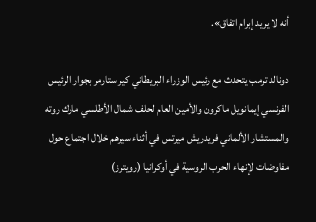أنه لا يريد إبرام اتفاق».

دونالد ترمب يتحدث مع رئيس الوزراء البريطاني كير ستارمر بجوار الرئيس الفرنسي إيمانويل ماكرون والأمين العام لحلف شمال الأطلسي مارك روته والمستشار الألماني فريدريش ميرتس في أثناء سيرهم خلال اجتماع حول مفاوضات لإنهاء الحرب الروسية في أوكرانيا (رويترز)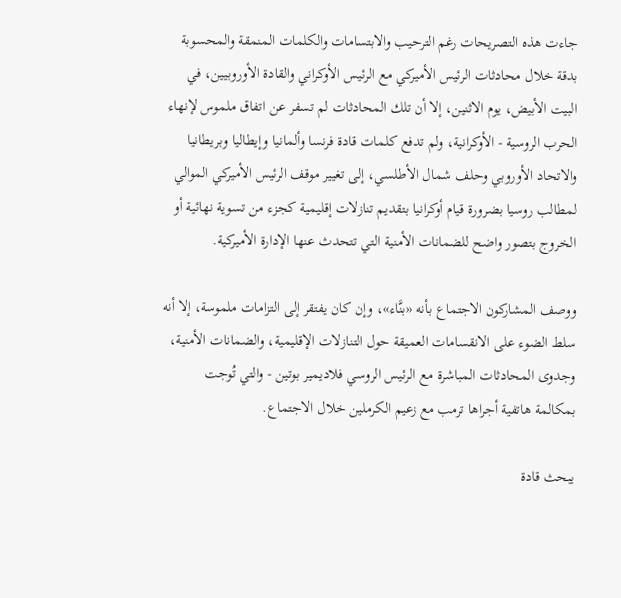جاءت هذه التصريحات رغم الترحيب والابتسامات والكلمات المنمقة والمحسوبة بدقة خلال محادثات الرئيس الأميركي مع الرئيس الأوكراني والقادة الأوروبيين، في البيت الأبيض، يوم الاثنين، إلا أن تلك المحادثات لم تسفر عن اتفاق ملموس لإنهاء الحرب الروسية - الأوكرانية، ولم تدفع كلمات قادة فرنسا وألمانيا وإيطاليا وبريطانيا والاتحاد الأوروبي وحلف شمال الأطلسي، إلى تغيير موقف الرئيس الأميركي الموالي لمطالب روسيا بضرورة قيام أوكرانيا بتقديم تنازلات إقليمية كجزء من تسوية نهائية أو الخروج بتصور واضح للضمانات الأمنية التي تتحدث عنها الإدارة الأميركية.

ووصف المشاركون الاجتماع بأنه «بنَّاء»، وإن كان يفتقر إلى التزامات ملموسة، إلا أنه سلط الضوء على الانقسامات العميقة حول التنازلات الإقليمية، والضمانات الأمنية، وجدوى المحادثات المباشرة مع الرئيس الروسي فلاديمير بوتين - والتي تُوجت بمكالمة هاتفية أجراها ترمب مع زعيم الكرملين خلال الاجتماع.

يبحث قادة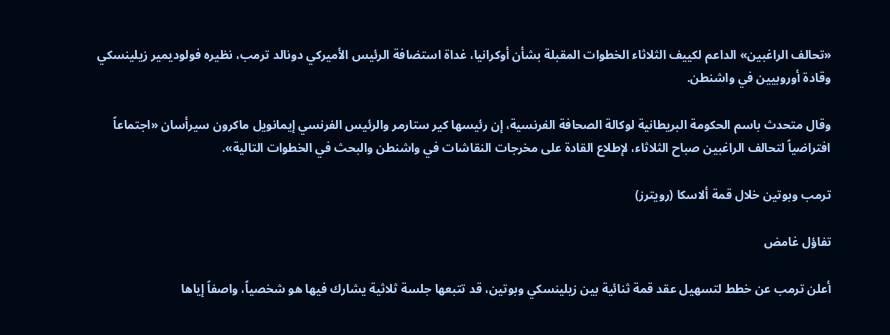«تحالف الراغبين» الداعم لكييف الثلاثاء الخطوات المقبلة بشأن أوكرانيا، غداة استضافة الرئيس الأميركي دونالد ترمب، نظيره فولوديمير زيلينسكي وقادة أوروبيين في واشنطن.

وقال متحدث باسم الحكومة البريطانية لوكالة الصحافة الفرنسية، إن رئيسها كير ستارمر والرئيس الفرنسي إيمانويل ماكرون سيرأسان «اجتماعاً افتراضياً لتحالف الراغبين صباح الثلاثاء، لإطلاع القادة على مخرجات النقاشات في واشنطن والبحث في الخطوات التالية».

ترمب وبوتين خلال قمة ألاسكا (رويترز)

تفاؤل غامض

أعلن ترمب عن خطط لتسهيل عقد قمة ثنائية بين زيلينسكي وبوتين، قد تتبعها جلسة ثلاثية يشارك فيها هو شخصياً، واصفاً إياها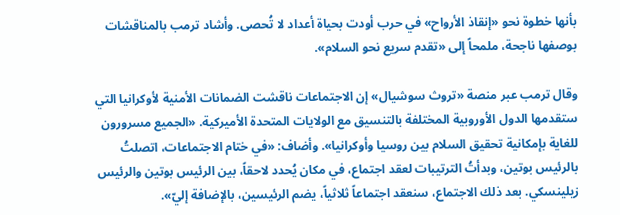بأنها خطوة نحو «إنقاذ الأرواح» في حرب أودت بحياة أعداد لا تُحصى. وأشاد ترمب بالمناقشات بوصفها ناجحة، ملمحاً إلى «تقدم سريع نحو السلام».

وقال ترمب عبر منصة «تروث سوشيال» إن الاجتماعات ناقشت الضمانات الأمنية لأوكرانيا التي ستقدمها الدول الأوروبية المختلفة بالتنسيق مع الولايات المتحدة الأميركية. «الجميع مسرورون للغاية بإمكانية تحقيق السلام بين روسيا وأوكرانيا». وأضاف: «في ختام الاجتماعات، اتصلتُ بالرئيس بوتين، وبدأتُ الترتيبات لعقد اجتماع، في مكان يُحدد لاحقاً، بين الرئيس بوتين والرئيس زيلينسكي. بعد ذلك الاجتماع، سنعقد اجتماعاً ثلاثياً، يضم الرئيسين، بالإضافة إليّ».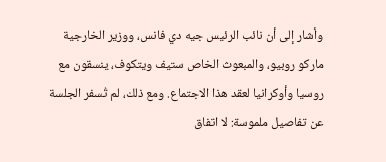وأشار إلى أن نائب الرئيس جيه دي فانس، ووزير الخارجية ماركو روبيو، والمبعوث الخاص ستيف ويتكوف، ينسقون مع روسيا وأوكرانيا لعقد هذا الاجتماع. ومع ذلك، لم تُسفر الجلسة عن تفاصيل ملموسة: لا اتفاق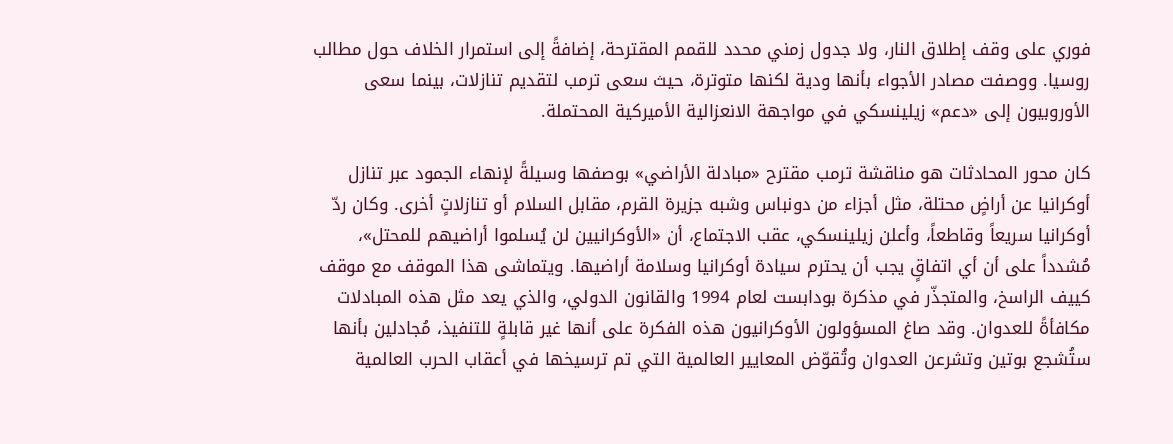فوري على وقف إطلاق النار، ولا جدول زمني محدد للقمم المقترحة، إضافةً إلى استمرار الخلاف حول مطالب روسيا. ووصفت مصادر الأجواء بأنها ودية لكنها متوترة، حيث سعى ترمب لتقديم تنازلات، بينما سعى الأوروبيون إلى «دعم» زيلينسكي في مواجهة الانعزالية الأميركية المحتملة.

كان محور المحادثات هو مناقشة ترمب مقترح «مبادلة الأراضي» بوصفها وسيلةً لإنهاء الجمود عبر تنازل أوكرانيا عن أراضٍ محتلة، مثل أجزاء من دونباس وشبه جزيرة القرم، مقابل السلام أو تنازلاتٍ أخرى. وكان ردّ أوكرانيا سريعاً وقاطعاً، وأعلن زيلينسكي، عقب الاجتماع، أن «الأوكرانيين لن يُسلموا أراضيهم للمحتل»، مُشدداً على أن أي اتفاقٍ يجب أن يحترم سيادة أوكرانيا وسلامة أراضيها. ويتماشى هذا الموقف مع موقف كييف الراسخ، والمتجذّر في مذكرة بودابست لعام 1994 والقانون الدولي، والذي يعد مثل هذه المبادلات مكافأةً للعدوان. وقد صاغ المسؤولون الأوكرانيون هذه الفكرة على أنها غير قابلةٍ للتنفيذ، مُجادلين بأنها ستُشجع بوتين وتشرعن العدوان وتُقوّض المعايير العالمية التي تم ترسيخها في أعقاب الحرب العالمية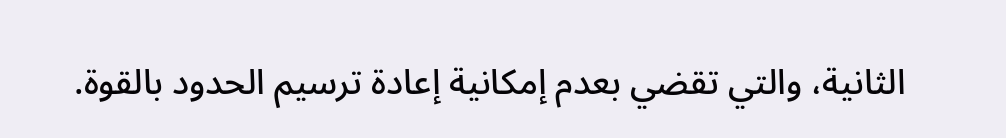الثانية، والتي تقضي بعدم إمكانية إعادة ترسيم الحدود بالقوة.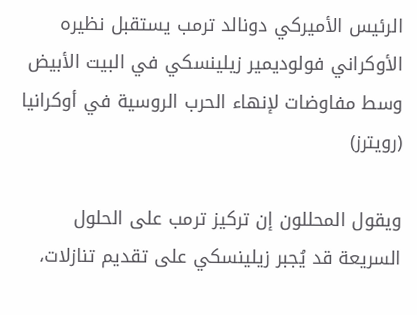الرئيس الأميركي دونالد ترمب يستقبل نظيره الأوكراني فولوديمير زيلينسكي في البيت الأبيض وسط مفاوضات لإنهاء الحرب الروسية في أوكرانيا (رويترز)

ويقول المحللون إن تركيز ترمب على الحلول السريعة قد يُجبر زيلينسكي على تقديم تنازلات،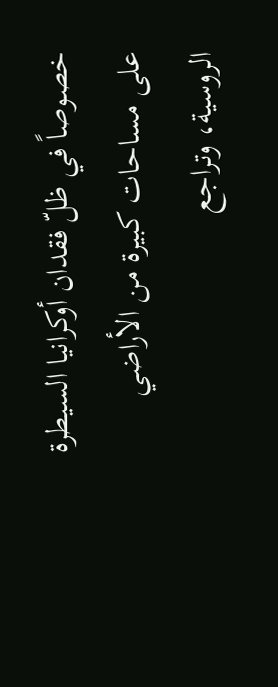خصوصاً في ظلّ فقدان أوكرانيا السيطرة على مساحات كبيرة من الأراضي الروسية، وتراجع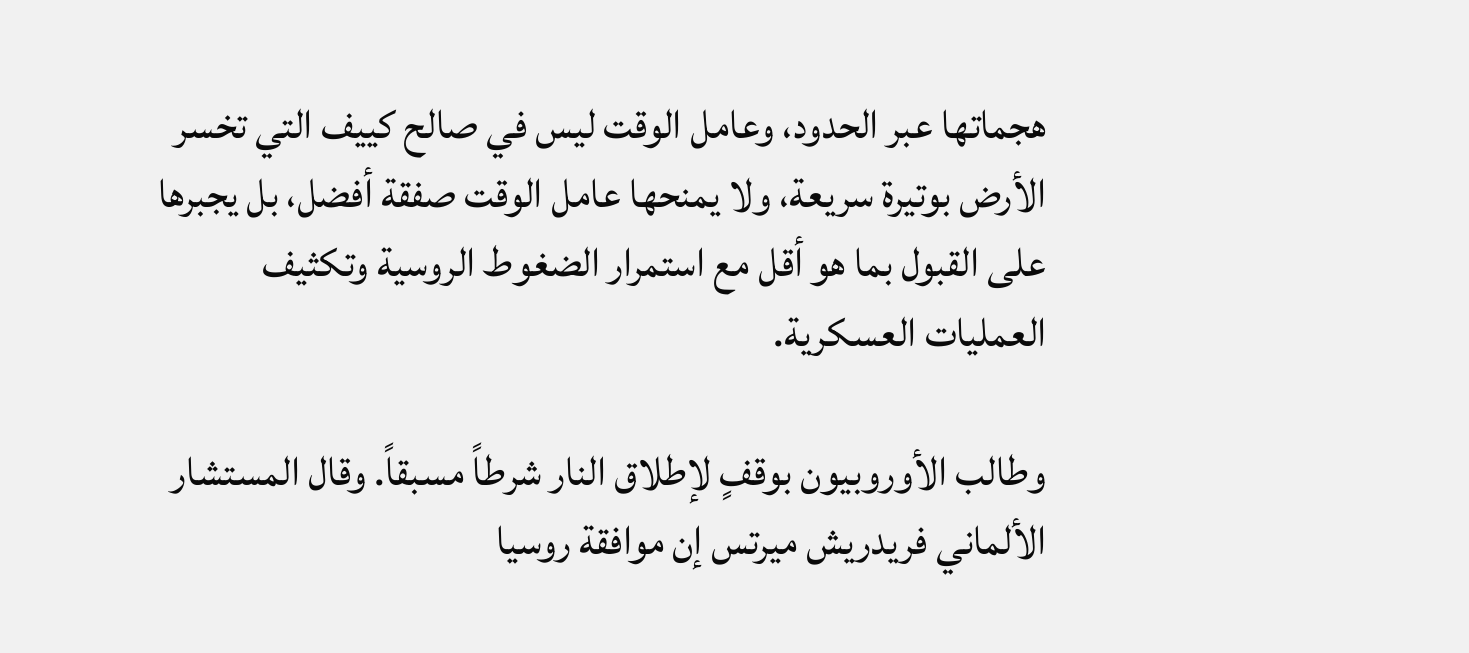هجماتها عبر الحدود، وعامل الوقت ليس في صالح كييف التي تخسر الأرض بوتيرة سريعة، ولا يمنحها عامل الوقت صفقة أفضل، بل يجبرها على القبول بما هو أقل مع استمرار الضغوط الروسية وتكثيف العمليات العسكرية.

وطالب الأوروبيون بوقفٍ لإطلاق النار شرطاً مسبقاً. وقال المستشار الألماني فريدريش ميرتس إن موافقة روسيا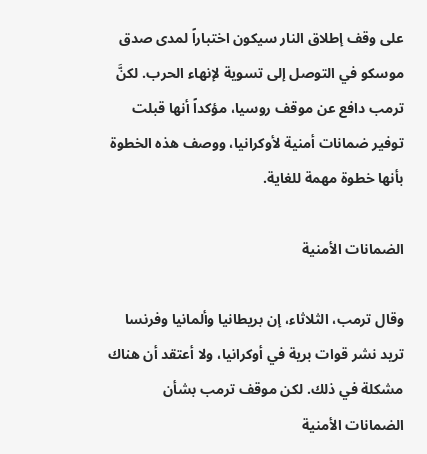على وقف إطلاق النار سيكون اختباراً لمدى صدق موسكو في التوصل إلى تسوية لإنهاء الحرب. لكنَّ ترمب دافع عن موقف روسيا، مؤكداً أنها قبلت توفير ضمانات أمنية لأوكرانيا، ووصف هذه الخطوة بأنها خطوة مهمة للغاية.

الضمانات الأمنية

وقال ترمب، الثلاثاء، إن بريطانيا وألمانيا وفرنسا تريد نشر قوات برية في أوكرانيا، ولا أعتقد أن هناك مشكلة في ذلك. لكن موقف ترمب بشأن الضمانات الأمنية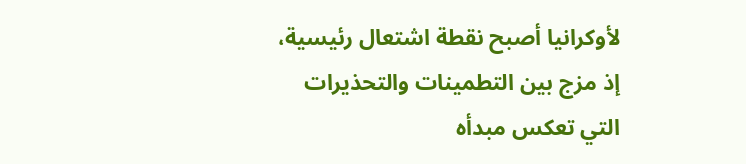لأوكرانيا أصبح نقطة اشتعال رئيسية، إذ مزج بين التطمينات والتحذيرات التي تعكس مبدأه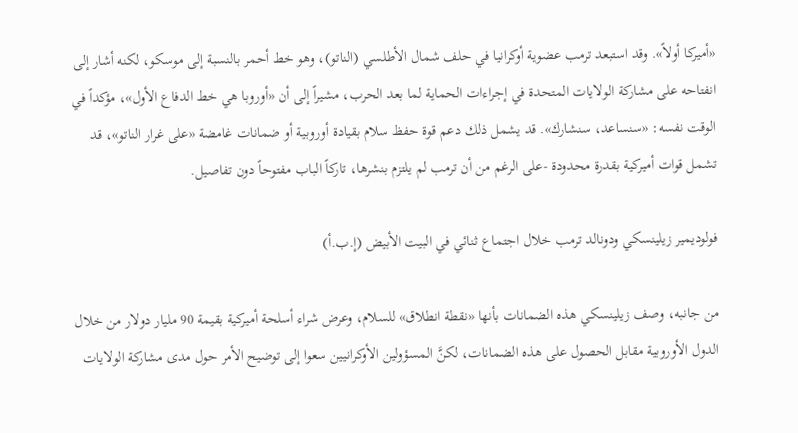«أميركا أولاً». وقد استبعد ترمب عضوية أوكرانيا في حلف شمال الأطلسي (الناتو)، وهو خط أحمر بالنسبة إلى موسكو، لكنه أشار إلى انفتاحه على مشاركة الولايات المتحدة في إجراءات الحماية لما بعد الحرب، مشيراً إلى أن «أوروبا هي خط الدفاع الأول»، مؤكداً في الوقت نفسه: «سنساعد، سنشارك». قد يشمل ذلك دعم قوة حفظ سلام بقيادة أوروبية أو ضمانات غامضة «على غرار الناتو»، قد تشمل قوات أميركية بقدرة محدودة -على الرغم من أن ترمب لم يلتزم بنشرها، تاركاً الباب مفتوحاً دون تفاصيل.

فولوديمير زيلينسكي ودونالد ترمب خلال اجتماع ثنائي في البيت الأبيض (إ.ب.أ)

من جانبه، وصف زيلينسكي هذه الضمانات بأنها «نقطة انطلاق» للسلام، وعرض شراء أسلحة أميركية بقيمة 90 مليار دولار من خلال الدول الأوروبية مقابل الحصول على هذه الضمانات، لكنَّ المسؤولين الأوكرانيين سعوا إلى توضيح الأمر حول مدى مشاركة الولايات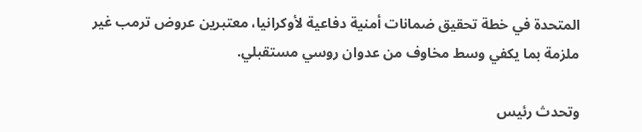المتحدة في خطة تحقيق ضمانات أمنية دفاعية لأوكرانيا، معتبرين عروض ترمب غير ملزمة بما يكفي وسط مخاوف من عدوان روسي مستقبلي.

وتحدث رئيس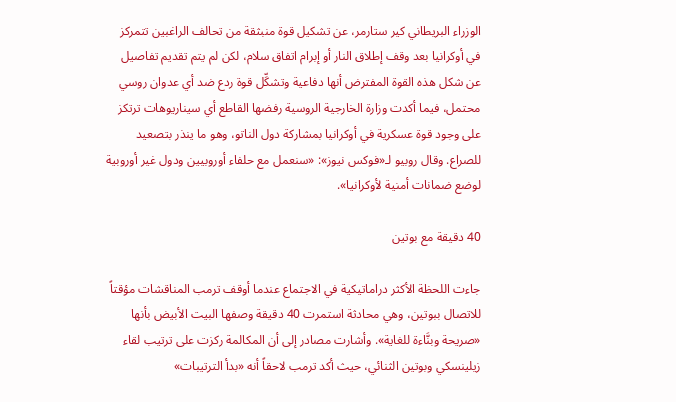الوزراء البريطاني كير ستارمر، عن تشكيل قوة منبثقة من تحالف الراغبين تتمركز في أوكرانيا بعد وقف إطلاق النار أو إبرام اتفاق سلام، لكن لم يتم تقديم تفاصيل عن شكل هذه القوة المفترض أنها دفاعية وتشكِّل قوة ردع ضد أي عدوان روسي محتمل، فيما أكدت وزارة الخارجية الروسية رفضها القاطع أي سيناريوهات ترتكز على وجود قوة عسكرية في أوكرانيا بمشاركة دول الناتو، وهو ما ينذر بتصعيد للصراع. وقال روبيو لـ«فوكس نيوز»: «سنعمل مع حلفاء أوروبيين ودول غير أوروبية لوضع ضمانات أمنية لأوكرانيا».

40 دقيقة مع بوتين

جاءت اللحظة الأكثر دراماتيكية في الاجتماع عندما أوقف ترمب المناقشات مؤقتاً للاتصال ببوتين، وهي محادثة استمرت 40 دقيقة وصفها البيت الأبيض بأنها «صريحة وبنَّاءة للغاية». وأشارت مصادر إلى أن المكالمة ركزت على ترتيب لقاء زيلينسكي وبوتين الثنائي، حيث أكد ترمب لاحقاً أنه «بدأ الترتيبات»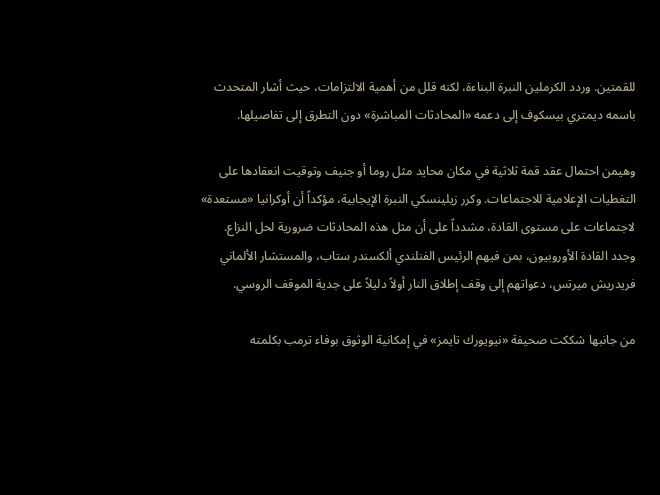للقمتين. وردد الكرملين النبرة البناءة، لكنه قلل من أهمية الالتزامات، حيث أشار المتحدث باسمه ديمتري بيسكوف إلى دعمه «المحادثات المباشرة» دون التطرق إلى تفاصيلها.

وهيمن احتمال عقد قمة ثلاثية في مكان محايد مثل روما أو جنيف وتوقيت انعقادها على التغطيات الإعلامية للاجتماعات. وكرر زيلينسكي النبرة الإيجابية، مؤكداً أن أوكرانيا «مستعدة» لاجتماعات على مستوى القادة، مشدداً على أن مثل هذه المحادثات ضرورية لحل النزاع. وجدد القادة الأوروبيون، بمن فيهم الرئيس الفنلندي ألكسندر ستاب، والمستشار الألماني فريدريش ميرتس، دعواتهم إلى وقف إطلاق النار أولاً دليلاً على جدية الموقف الروسي.

من جانبها شككت صحيفة «نيويورك تايمز» في إمكانية الوثوق بوفاء ترمب بكلمته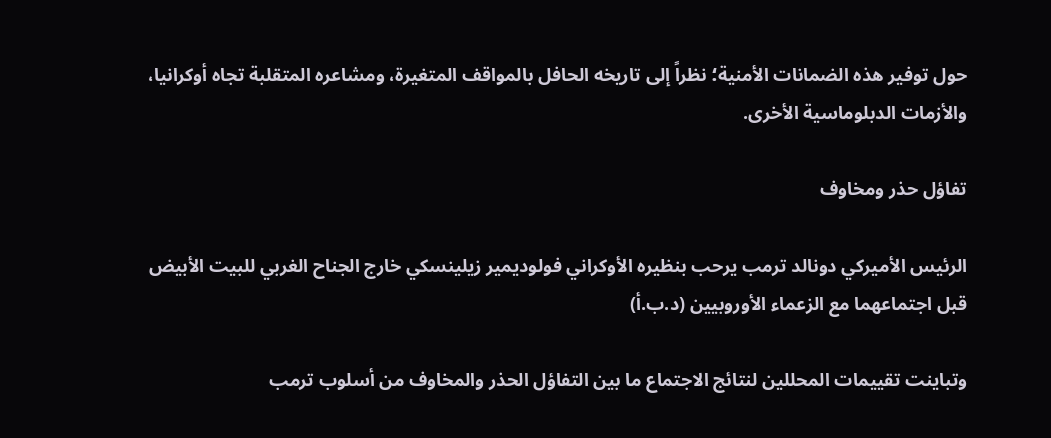حول توفير هذه الضمانات الأمنية؛ نظراً إلى تاريخه الحافل بالمواقف المتغيرة، ومشاعره المتقلبة تجاه أوكرانيا، والأزمات الدبلوماسية الأخرى.

تفاؤل حذر ومخاوف

الرئيس الأميركي دونالد ترمب يرحب بنظيره الأوكراني فولوديمير زيلينسكي خارج الجناح الغربي للبيت الأبيض قبل اجتماعهما مع الزعماء الأوروبيين (د.ب.أ)

وتباينت تقييمات المحللين لنتائج الاجتماع ما بين التفاؤل الحذر والمخاوف من أسلوب ترمب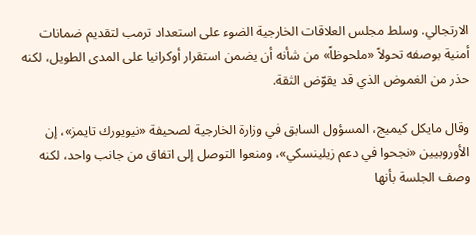الارتجالي. وسلط مجلس العلاقات الخارجية الضوء على استعداد ترمب لتقديم ضمانات أمنية بوصفه تحولاً «ملحوظاً» من شأنه أن يضمن استقرار أوكرانيا على المدى الطويل، لكنه حذر من الغموض الذي قد يقوّض الثقة.

وقال مايكل كيميج، المسؤول السابق في وزارة الخارجية لصحيفة «نيويورك تايمز»، إن الأوروبيين «نجحوا في دعم زيلينسكي»، ومنعوا التوصل إلى اتفاق من جانب واحد، لكنه وصف الجلسة بأنها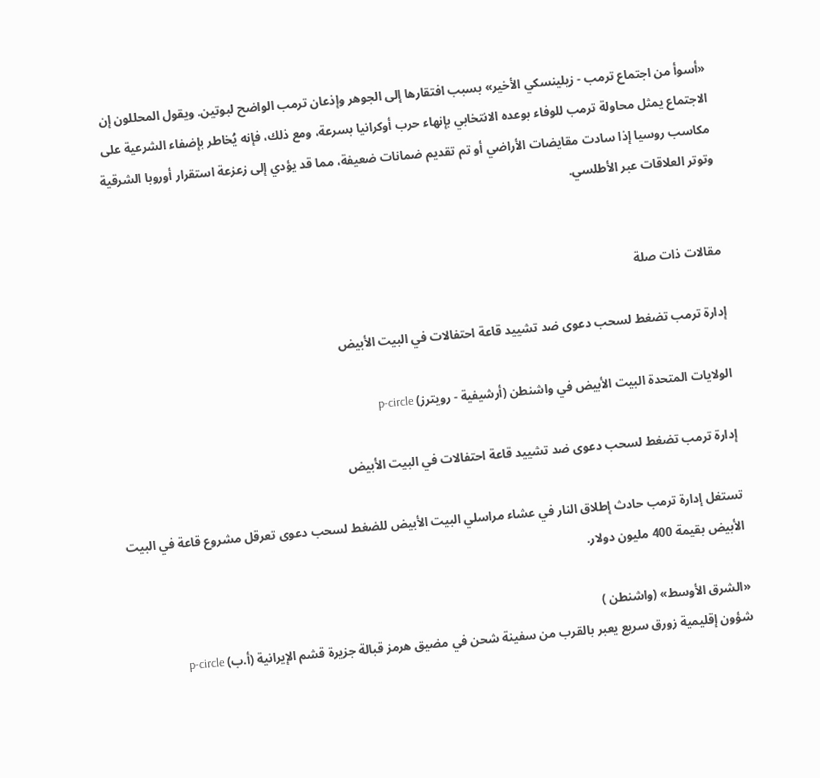«أسوأ من اجتماع ترمب - زيلينسكي الأخير» بسبب افتقارها إلى الجوهر وإذعان ترمب الواضح لبوتين. ويقول المحللون إن الاجتماع يمثل محاولة ترمب للوفاء بوعده الانتخابي بإنهاء حرب أوكرانيا بسرعة، ومع ذلك، فإنه يُخاطر بإضفاء الشرعية على مكاسب روسيا إذا سادت مقايضات الأراضي أو تم تقديم ضمانات ضعيفة، مما قد يؤدي إلى زعزعة استقرار أوروبا الشرقية وتوتر العلاقات عبر الأطلسي.


مقالات ذات صلة

إدارة ترمب تضغط لسحب دعوى ضد تشييد قاعة احتفالات في البيت الأبيض

الولايات المتحدة البيت الأبيض في واشنطن (أرشيفية - رويترز) p-circle

إدارة ترمب تضغط لسحب دعوى ضد تشييد قاعة احتفالات في البيت الأبيض

تستغل إدارة ترمب حادث إطلاق النار في عشاء مراسلي البيت الأبيض للضغط لسحب دعوى تعرقل مشروع قاعة في البيت الأبيض بقيمة 400 مليون دولار.

«الشرق الأوسط» (واشنطن )
شؤون إقليمية زورق سريع يعبر بالقرب من سفينة شحن في مضيق هرمز قبالة جزيرة قشم الإيرانية (أ.ب) p-circle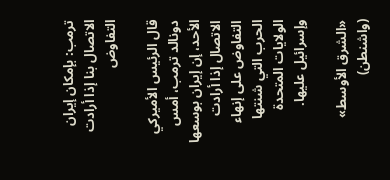ترمب: بإمكان إيران الاتصال بنا إذا أرادت التفاوض

قال الرئيس الأميركي دونالد ترمب، أمس الأحد، إن إيران بوسعها الاتصال إذا أرادت التفاوض على إنهاء الحرب التي شنتها الولايات المتحدة وإسرائيل عليها.

«الشرق الأوسط» (واشنطن)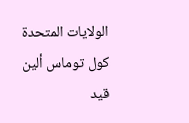الولايات المتحدة كول توماس ألين قيد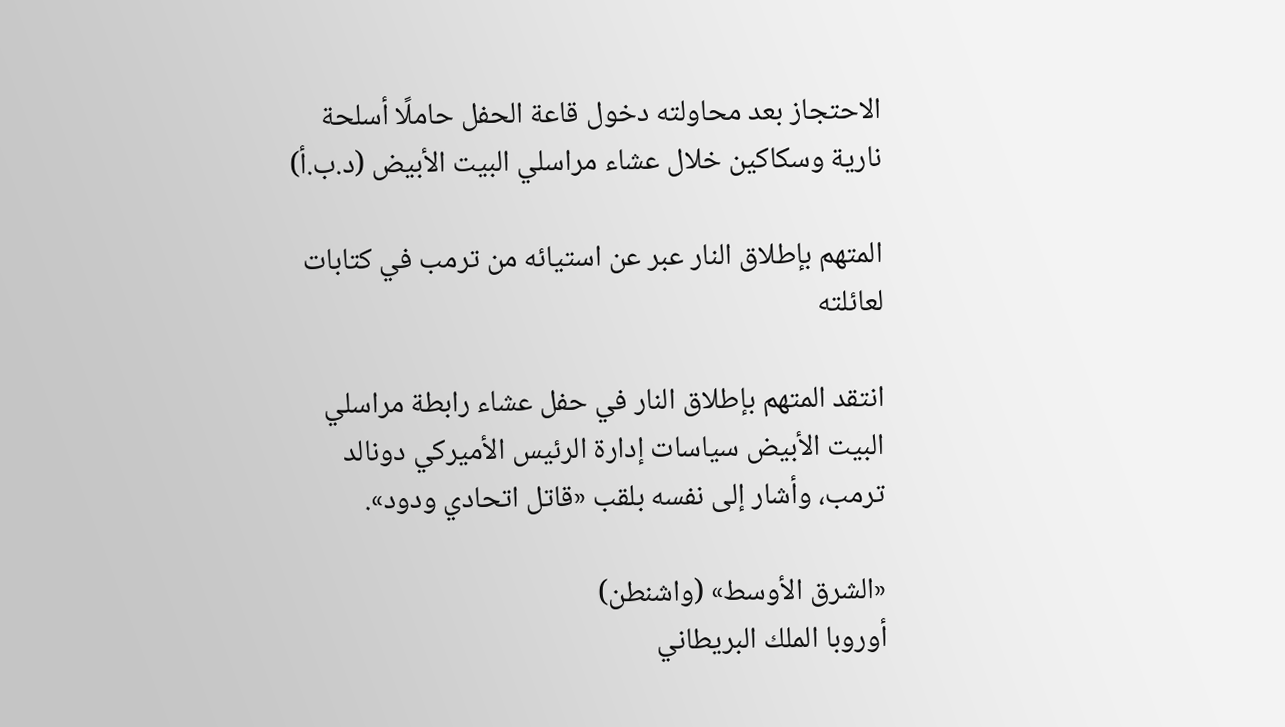الاحتجاز بعد محاولته دخول قاعة الحفل حاملًا أسلحة نارية وسكاكين خلال عشاء مراسلي البيت الأبيض (د.ب.أ)

المتهم بإطلاق النار عبر عن استيائه من ترمب في كتابات لعائلته

انتقد المتهم بإطلاق النار في حفل عشاء رابطة مراسلي البيت الأبيض سياسات إدارة الرئيس الأميركي دونالد ترمب، وأشار إلى نفسه بلقب «قاتل اتحادي ودود».

«الشرق الأوسط» (واشنطن)
أوروبا الملك البريطاني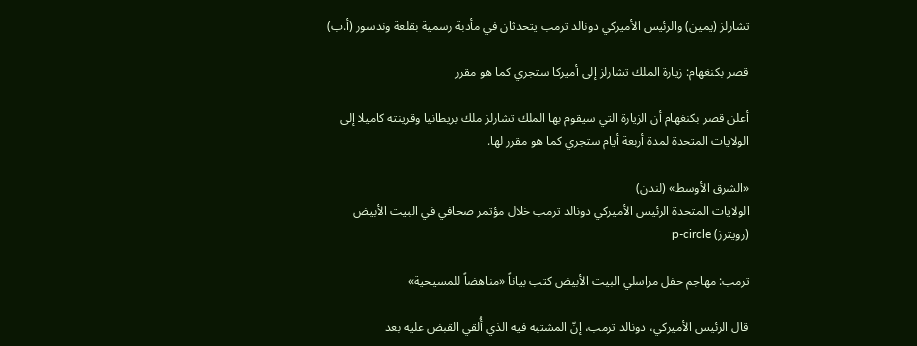تشارلز (يمين) والرئيس الأميركي دونالد ترمب يتحدثان في مأدبة رسمية بقلعة وندسور (أ.ب)

قصر بكنغهام: زيارة الملك تشارلز إلى أميركا ستجري كما هو مقرر

أعلن قصر بكنغهام أن الزيارة التي سيقوم بها الملك تشارلز ملك بريطانيا وقرينته كاميلا إلى الولايات ‌المتحدة لمدة أربعة ‌أيام ستجري ‌كما هو مقرر لها.

«الشرق الأوسط» (لندن)
الولايات المتحدة الرئيس الأميركي دونالد ترمب خلال مؤتمر صحافي في البيت الأبيض (رويترز) p-circle

ترمب: مهاجم حفل مراسلي البيت الأبيض كتب بياناً «مناهضاً للمسيحية»

قال الرئيس الأميركي، دونالد ترمب، إنّ المشتبه فيه الذي أُلقي القبض عليه بعد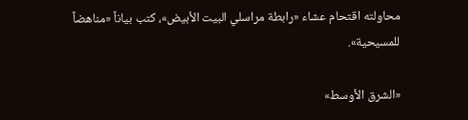محاولته اقتحام عشاء «رابطة مراسلي البيت الأبيض»، كتب بياناً «مناهضاً للمسيحية».

«الشرق الأوسط»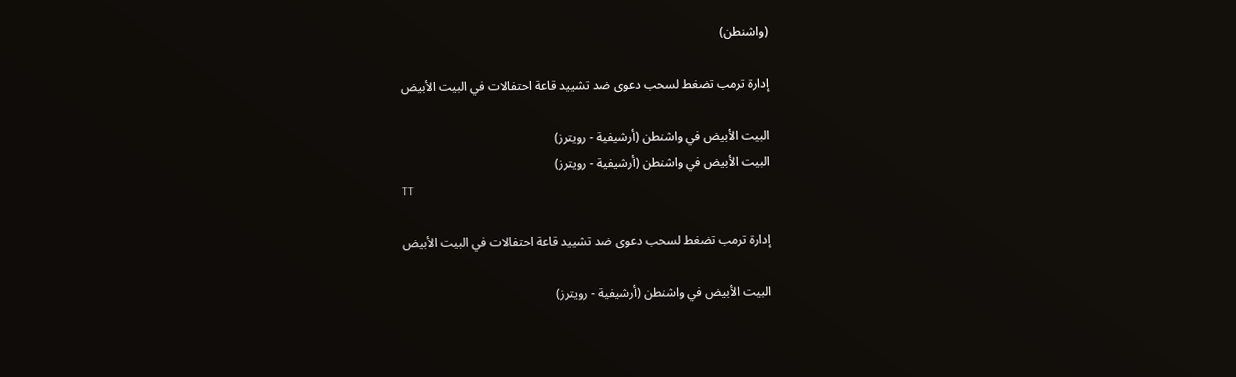(واشنطن)

إدارة ترمب تضغط لسحب دعوى ضد تشييد قاعة احتفالات في البيت الأبيض

البيت الأبيض في واشنطن (أرشيفية - رويترز)
البيت الأبيض في واشنطن (أرشيفية - رويترز)
TT

إدارة ترمب تضغط لسحب دعوى ضد تشييد قاعة احتفالات في البيت الأبيض

البيت الأبيض في واشنطن (أرشيفية - رويترز)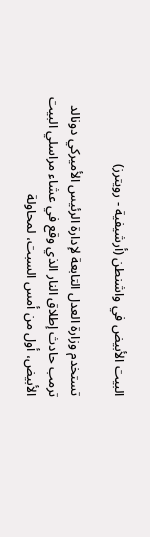البيت الأبيض في واشنطن (أرشيفية - رويترز)

تستخدم وزارة العدل التابعة لإدارة الرئيس الأميركي دونالد ترمب حادث إطلاق النار الذي وقع في عشاء مراسلي البيت الأبيض، أول من أمس السبت، لمحاولة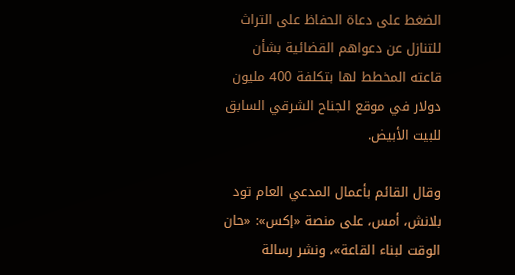الضغط على دعاة الحفاظ على التراث للتنازل عن دعواهم القضائية بشأن قاعته المخطط لها بتكلفة 400 مليون دولار في موقع الجناح الشرقي السابق للبيت الأبيض.

وقال القائم بأعمال المدعي العام تود بلانش، أمس، على منصة «إكس»: «حان الوقت لبناء القاعة»، ونشر رسالة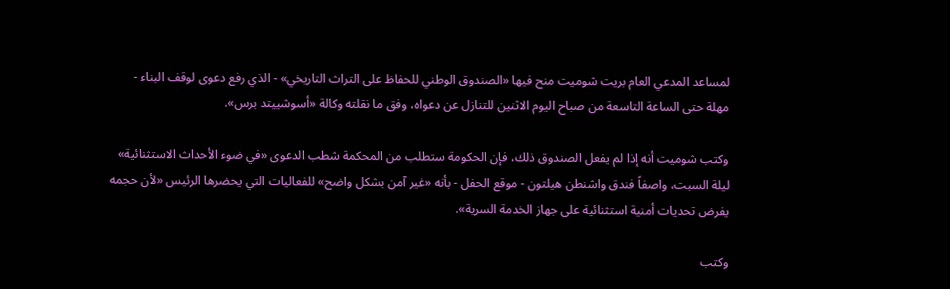لمساعد المدعي العام بريت شوميت منح فيها «الصندوق الوطني للحفاظ على التراث التاريخي» - الذي رفع دعوى لوقف البناء - مهلة حتى الساعة التاسعة من صباح اليوم الاثنين للتنازل عن دعواه، وفق ما نقلته وكالة «أسوشييتد برس».

وكتب شوميت أنه إذا لم يفعل الصندوق ذلك، فإن الحكومة ستطلب من المحكمة شطب الدعوى «في ضوء الأحداث الاستثنائية» ليلة السبت، واصفاً فندق واشنطن هيلتون - موقع الحفل - بأنه «غير آمن بشكل واضح» للفعاليات التي يحضرها الرئيس «لأن حجمه يفرض تحديات أمنية استثنائية على جهاز الخدمة السرية».

وكتب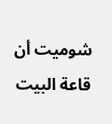شوميت أن قاعة البيت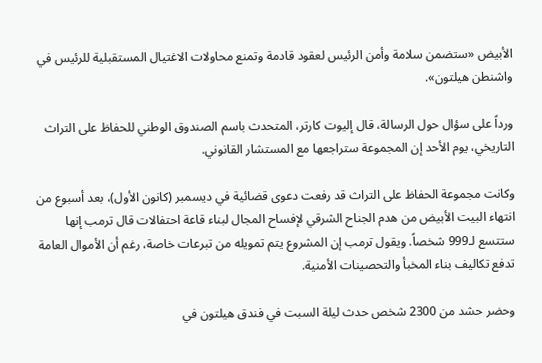الأبيض «ستضمن سلامة وأمن الرئيس لعقود قادمة وتمنع محاولات الاغتيال المستقبلية للرئيس في واشنطن هيلتون».

ورداً على سؤال حول الرسالة، قال إليوت كارتر، المتحدث باسم الصندوق الوطني للحفاظ على التراث التاريخي، يوم الأحد إن المجموعة ستراجعها مع المستشار القانوني.

وكانت مجموعة الحفاظ على التراث قد رفعت دعوى قضائية في ديسمبر (كانون الأول)، بعد أسبوع من انتهاء البيت الأبيض من هدم الجناح الشرقي لإفساح المجال لبناء قاعة احتفالات قال ترمب إنها ستتسع لـ999 شخصاً. ويقول ترمب إن المشروع يتم تمويله من تبرعات خاصة، رغم أن الأموال العامة تدفع تكاليف بناء المخبأ والتحصينات الأمنية.

وحضر حشد من 2300 شخص حدث ليلة السبت في فندق هيلتون في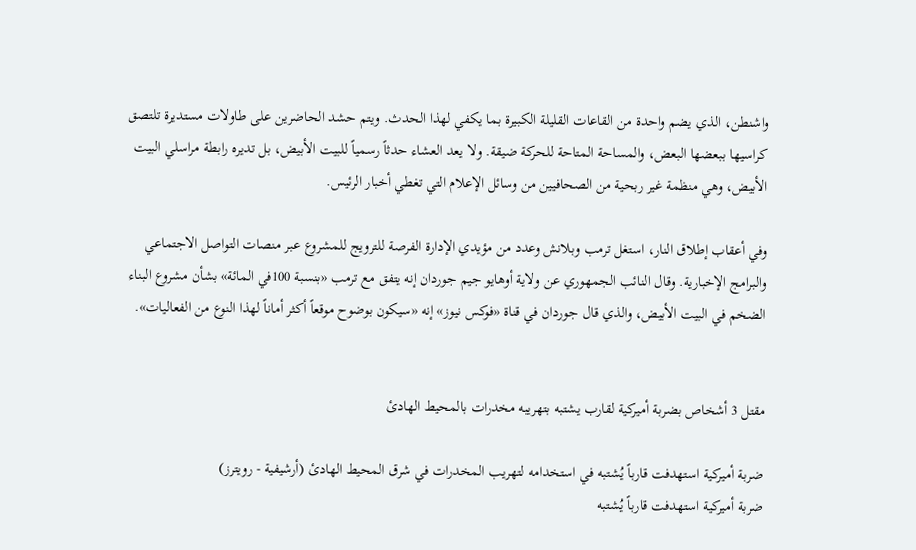واشنطن، الذي يضم واحدة من القاعات القليلة الكبيرة بما يكفي لهذا الحدث. ويتم حشد الحاضرين على طاولات مستديرة تلتصق كراسيها ببعضها البعض، والمساحة المتاحة للحركة ضيقة. ولا يعد العشاء حدثاً رسمياً للبيت الأبيض، بل تديره رابطة مراسلي البيت الأبيض، وهي منظمة غير ربحية من الصحافيين من وسائل الإعلام التي تغطي أخبار الرئيس.

وفي أعقاب إطلاق النار، استغل ترمب وبلانش وعدد من مؤيدي الإدارة الفرصة للترويج للمشروع عبر منصات التواصل الاجتماعي والبرامج الإخبارية. وقال النائب الجمهوري عن ولاية أوهايو جيم جوردان إنه يتفق مع ترمب «بنسبة 100في المائة» بشأن مشروع البناء الضخم في البيت الأبيض، والذي قال جوردان في قناة «فوكس نيوز» إنه «سيكون بوضوح موقعاً أكثر أماناً لهذا النوع من الفعاليات».


مقتل 3 أشخاص بضربة أميركية لقارب يشتبه بتهريبه مخدرات بالمحيط الهادئ

ضربة أميركية استهدفت قارباً يُشتبه في استخدامه لتهريب المخدرات في شرق المحيط الهادئ (أرشيفية - رويترز)
ضربة أميركية استهدفت قارباً يُشتبه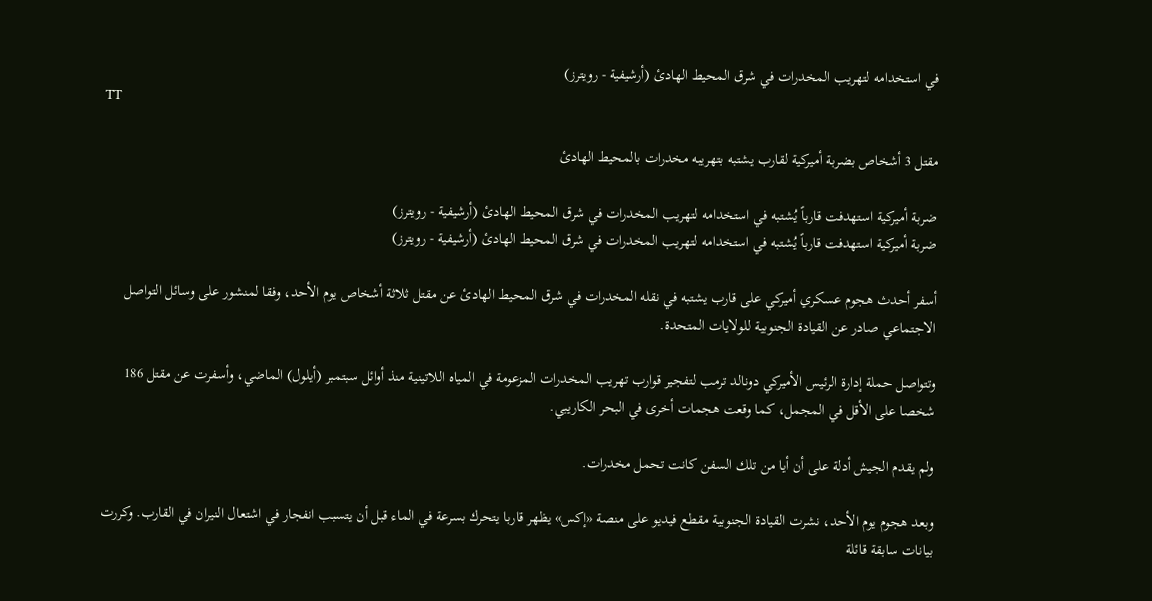في استخدامه لتهريب المخدرات في شرق المحيط الهادئ (أرشيفية - رويترز)
TT

مقتل 3 أشخاص بضربة أميركية لقارب يشتبه بتهريبه مخدرات بالمحيط الهادئ

ضربة أميركية استهدفت قارباً يُشتبه في استخدامه لتهريب المخدرات في شرق المحيط الهادئ (أرشيفية - رويترز)
ضربة أميركية استهدفت قارباً يُشتبه في استخدامه لتهريب المخدرات في شرق المحيط الهادئ (أرشيفية - رويترز)

أسفر أحدث هجوم عسكري أميركي على قارب يشتبه في نقله المخدرات في شرق المحيط الهادئ عن مقتل ثلاثة أشخاص يوم الأحد، وفقا لمنشور على وسائل التواصل الاجتماعي صادر عن القيادة الجنوبية للولايات المتحدة.

وتتواصل حملة إدارة الرئيس الأميركي دونالد ترمب لتفجير قوارب تهريب المخدرات المزعومة في المياه اللاتينية منذ أوائل سبتمبر (أيلول) الماضي، وأسفرت عن مقتل 186 شخصا على الأقل في المجمل، كما وقعت هجمات أخرى في البحر الكاريبي.

ولم يقدم الجيش أدلة على أن أيا من تلك السفن كانت تحمل مخدرات.

وبعد هجوم يوم الأحد، نشرت القيادة الجنوبية مقطع فيديو على منصة «إكس» يظهر قاربا يتحرك بسرعة في الماء قبل أن يتسبب انفجار في اشتعال النيران في القارب. وكررت بيانات سابقة قائلة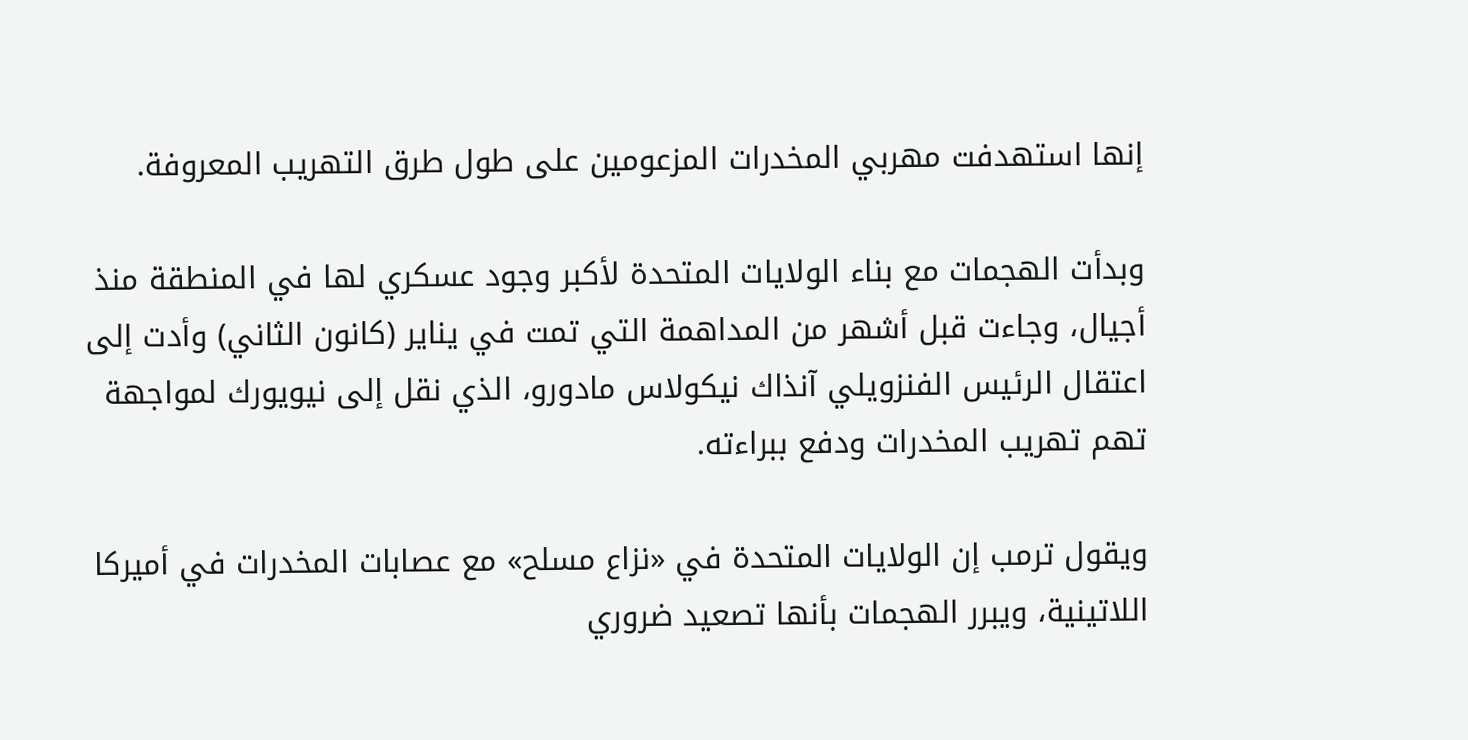إنها استهدفت مهربي المخدرات المزعومين على طول طرق التهريب المعروفة.

وبدأت الهجمات مع بناء الولايات المتحدة لأكبر وجود عسكري لها في المنطقة منذ أجيال، وجاءت قبل أشهر من المداهمة التي تمت في يناير (كانون الثاني) وأدت إلى اعتقال الرئيس الفنزويلي آنذاك نيكولاس مادورو، الذي نقل إلى نيويورك لمواجهة تهم تهريب المخدرات ودفع ببراءته.

ويقول ترمب إن الولايات المتحدة في «نزاع مسلح» مع عصابات المخدرات في أميركا اللاتينية، ويبرر الهجمات بأنها تصعيد ضروري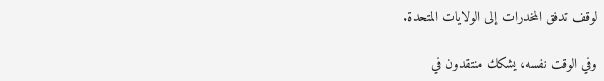لوقف تدفق المخدرات إلى الولايات المتحدة.

وفي الوقت نفسه، يشكك منتقدون في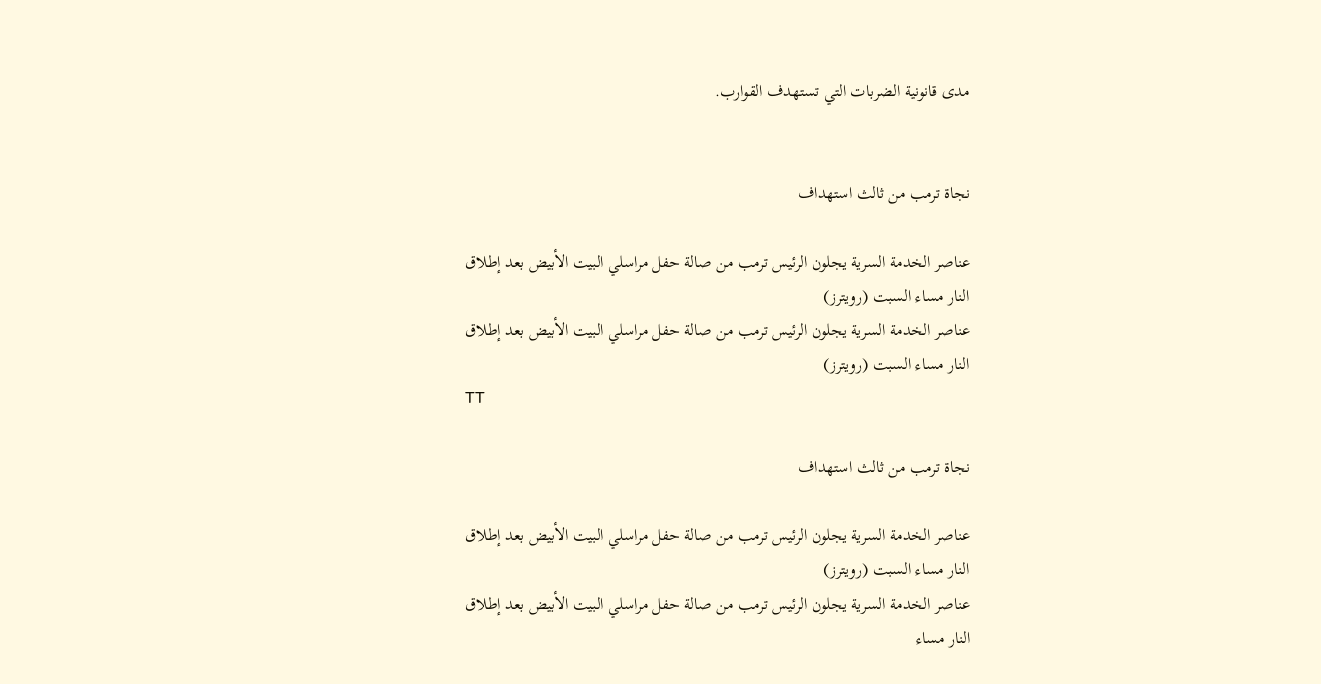مدى قانونية الضربات التي تستهدف القوارب.


نجاة ترمب من ثالث استهداف

عناصر الخدمة السرية يجلون الرئيس ترمب من صالة حفل مراسلي البيت الأبيض بعد إطلاق النار مساء السبت (رويترز)
عناصر الخدمة السرية يجلون الرئيس ترمب من صالة حفل مراسلي البيت الأبيض بعد إطلاق النار مساء السبت (رويترز)
TT

نجاة ترمب من ثالث استهداف

عناصر الخدمة السرية يجلون الرئيس ترمب من صالة حفل مراسلي البيت الأبيض بعد إطلاق النار مساء السبت (رويترز)
عناصر الخدمة السرية يجلون الرئيس ترمب من صالة حفل مراسلي البيت الأبيض بعد إطلاق النار مساء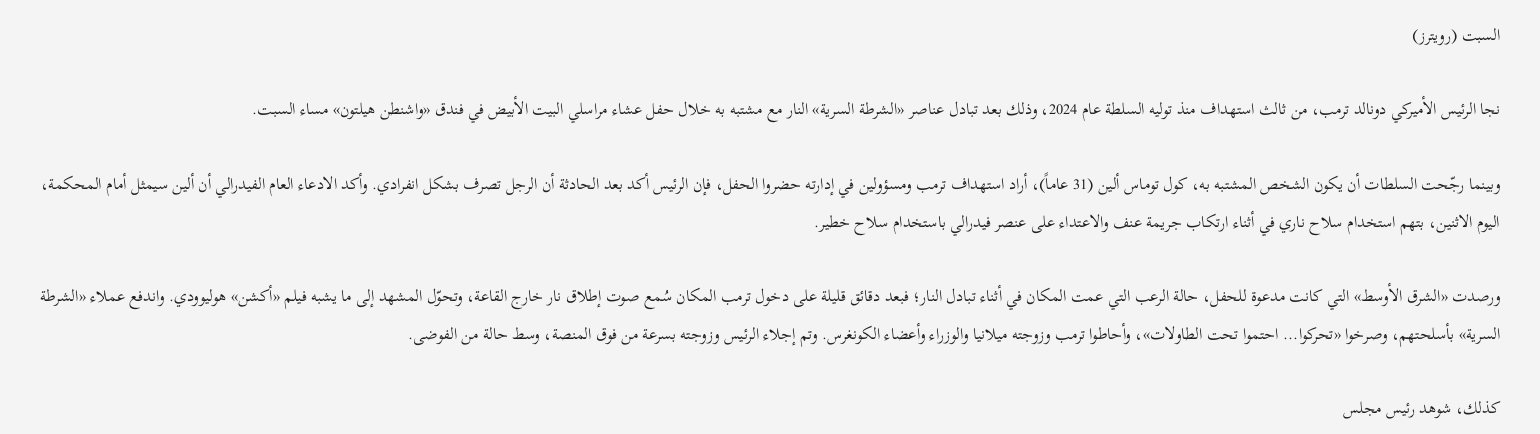السبت (رويترز)

نجا الرئيس الأميركي دونالد ترمب، من ثالث استهداف منذ توليه السلطة عام 2024، وذلك بعد تبادل عناصر «الشرطة السرية» النار مع مشتبه به خلال حفل عشاء مراسلي البيت الأبيض في فندق «واشنطن هيلتون» مساء السبت.

وبينما رجّحت السلطات أن يكون الشخص المشتبه به، كول توماس ألين (31 عاماً)، أراد استهداف ترمب ومسؤولين في إدارته حضروا الحفل، فإن الرئيس أكد بعد الحادثة أن الرجل تصرف بشكل انفرادي. وأكد الادعاء العام الفيدرالي أن ألين سيمثل أمام المحكمة، اليوم الاثنين، بتهم استخدام سلاح ناري في أثناء ارتكاب جريمة عنف والاعتداء على عنصر فيدرالي باستخدام سلاح خطير.

ورصدت «الشرق الأوسط» التي كانت مدعوة للحفل، حالة الرعب التي عمت المكان في أثناء تبادل النار؛ فبعد دقائق قليلة على دخول ترمب المكان سُمع صوت إطلاق نار خارج القاعة، وتحوّل المشهد إلى ما يشبه فيلم «أكشن» هوليوودي. واندفع عملاء «الشرطة السرية» بأسلحتهم، وصرخوا «تحركوا... احتموا تحت الطاولات»، وأحاطوا ترمب وزوجته ميلانيا والوزراء وأعضاء الكونغرس. وتم إجلاء الرئيس وزوجته بسرعة من فوق المنصة، وسط حالة من الفوضى.

كذلك، شوهد رئيس مجلس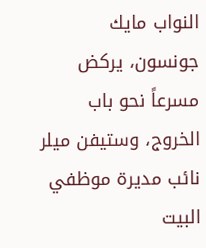النواب مايك جونسون، يركض مسرعاً نحو باب الخروج، وستيفن ميلر نائب مديرة موظفي البيت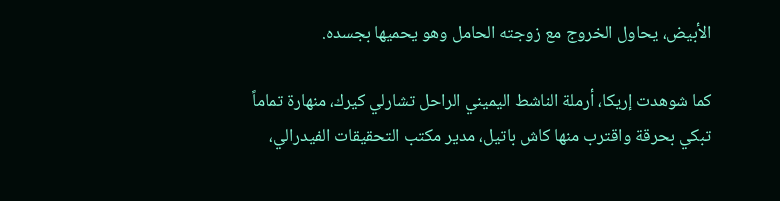الأبيض، يحاول الخروج مع زوجته الحامل وهو يحميها بجسده.

كما شوهدت إريكا، أرملة الناشط اليميني الراحل تشارلي كيرك، منهارة تماماً تبكي بحرقة واقترب منها كاش باتيل، مدير مكتب التحقيقات الفيدرالي،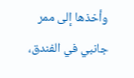وأخذها إلى ممر جانبي في الفندق،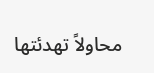محاولاً تهدئتها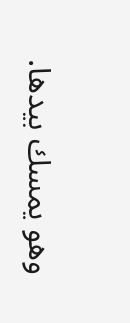وهو يمسك بيدها.